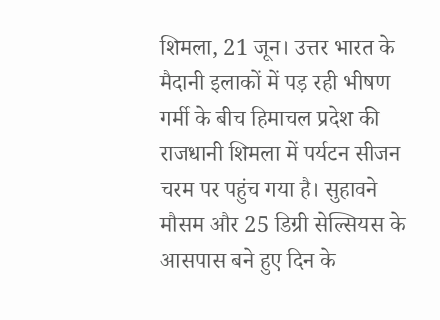शिमला, 21 जून। उत्तर भारत के मैदानी इलाकों में पड़ रही भीषण गर्मी के बीच हिमाचल प्रदेश की राजधानी शिमला में पर्यटन सीजन चरम पर पहुंच गया है। सुहावने मौसम और 25 डिग्री सेल्सियस के आसपास बने हुए दिन के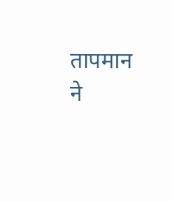तापमान ने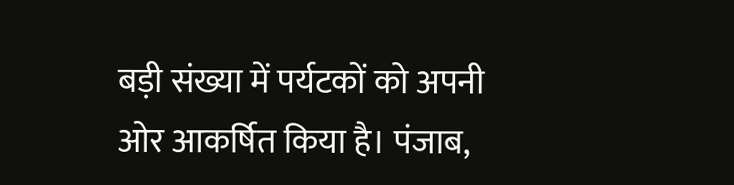बड़ी संख्या में पर्यटकों को अपनी ओर आकर्षित किया है। पंजाब,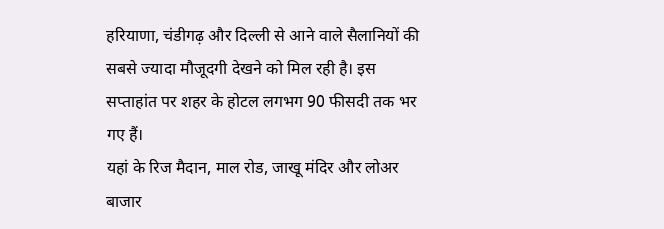हरियाणा, चंडीगढ़ और दिल्ली से आने वाले सैलानियों की सबसे ज्यादा मौजूदगी देखने को मिल रही है। इस सप्ताहांत पर शहर के होटल लगभग 90 फीसदी तक भर गए हैं।
यहां के रिज मैदान, माल रोड, जाखू मंदिर और लोअर बाजार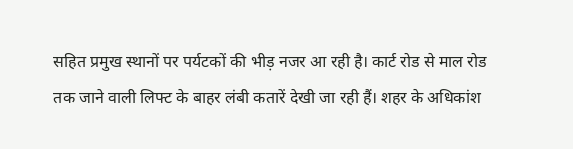सहित प्रमुख स्थानों पर पर्यटकों की भीड़ नजर आ रही है। कार्ट रोड से माल रोड तक जाने वाली लिफ्ट के बाहर लंबी कतारें देखी जा रही हैं। शहर के अधिकांश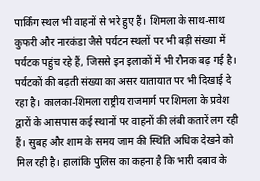पार्किंग स्थल भी वाहनों से भरे हुए हैं। शिमला के साथ-साथ कुफरी और नारकंडा जैसे पर्यटन स्थलों पर भी बड़ी संख्या में पर्यटक पहुंच रहे हैं, जिससे इन इलाकों में भी रौनक बढ़ गई है।
पर्यटकों की बढ़ती संख्या का असर यातायात पर भी दिखाई दे रहा है। कालका-शिमला राष्ट्रीय राजमार्ग पर शिमला के प्रवेश द्वारों के आसपास कई स्थानों पर वाहनों की लंबी कतारें लग रही हैं। सुबह और शाम के समय जाम की स्थिति अधिक देखने को मिल रही है। हालांकि पुलिस का कहना है कि भारी दबाव के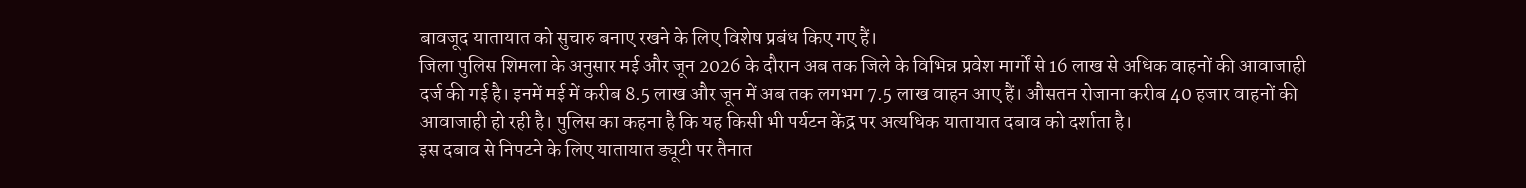बावजूद यातायात को सुचारु बनाए रखने के लिए विशेष प्रबंध किए गए हैं।
जिला पुलिस शिमला के अनुसार मई और जून 2026 के दौरान अब तक जिले के विभिन्न प्रवेश मार्गों से 16 लाख से अधिक वाहनों की आवाजाही दर्ज की गई है। इनमें मई में करीब 8.5 लाख और जून में अब तक लगभग 7.5 लाख वाहन आए हैं। औसतन रोजाना करीब 40 हजार वाहनों की आवाजाही हो रही है। पुलिस का कहना है कि यह किसी भी पर्यटन केंद्र पर अत्यधिक यातायात दबाव को दर्शाता है।
इस दबाव से निपटने के लिए यातायात ड्यूटी पर तैनात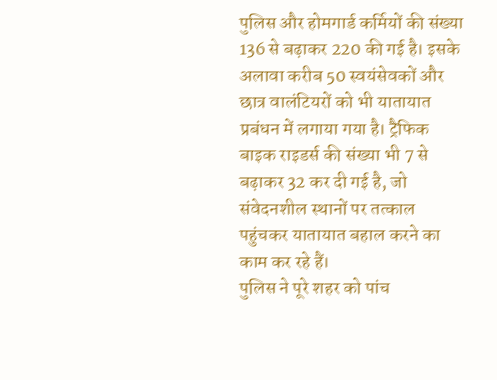पुलिस और होमगार्ड कर्मियों की संख्या 136 से बढ़ाकर 220 की गई है। इसके अलावा करीब 50 स्वयंसेवकों और छात्र वालंटियरों को भी यातायात प्रबंधन में लगाया गया है। ट्रैफिक बाइक राइडर्स की संख्या भी 7 से बढ़ाकर 32 कर दी गई है, जो संवेदनशील स्थानों पर तत्काल पहुंचकर यातायात बहाल करने का काम कर रहे हैं।
पुलिस ने पूरे शहर को पांच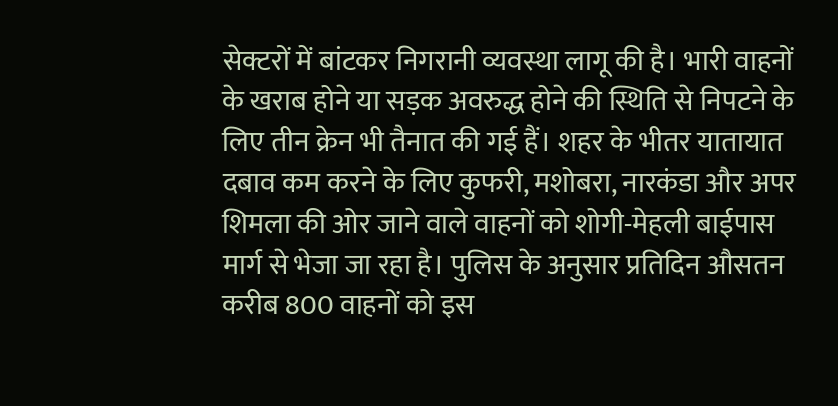सेक्टरों में बांटकर निगरानी व्यवस्था लागू की है। भारी वाहनों के खराब होने या सड़क अवरुद्ध होने की स्थिति से निपटने के लिए तीन क्रेन भी तैनात की गई हैं। शहर के भीतर यातायात दबाव कम करने के लिए कुफरी, मशोबरा, नारकंडा और अपर शिमला की ओर जाने वाले वाहनों को शोगी-मेहली बाईपास मार्ग से भेजा जा रहा है। पुलिस के अनुसार प्रतिदिन औसतन करीब 800 वाहनों को इस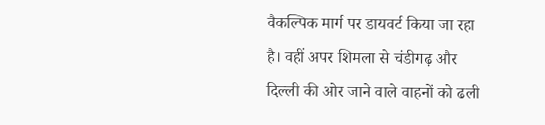वैकल्पिक मार्ग पर डायवर्ट किया जा रहा है। वहीं अपर शिमला से चंडीगढ़ और दिल्ली की ओर जाने वाले वाहनों को ढली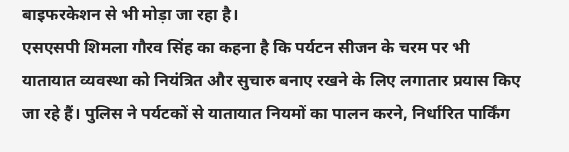बाइफरकेशन से भी मोड़ा जा रहा है।
एसएसपी शिमला गौरव सिंह का कहना है कि पर्यटन सीजन के चरम पर भी यातायात व्यवस्था को नियंत्रित और सुचारु बनाए रखने के लिए लगातार प्रयास किए जा रहे हैं। पुलिस ने पर्यटकों से यातायात नियमों का पालन करने, निर्धारित पार्किंग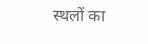स्थलों का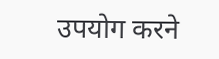उपयोग करने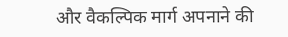और वैकल्पिक मार्ग अपनाने की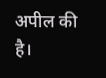अपील की है।